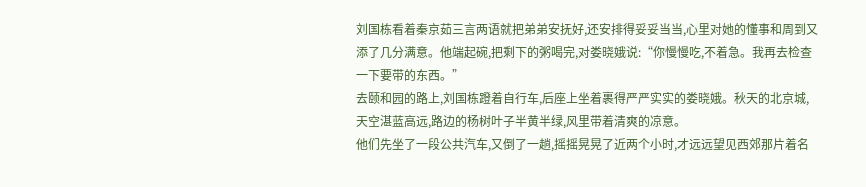刘国栋看着秦京茹三言两语就把弟弟安抚好,还安排得妥妥当当,心里对她的懂事和周到又添了几分满意。他端起碗,把剩下的粥喝完,对娄晓娥说:“你慢慢吃,不着急。我再去检查一下要带的东西。”
去颐和园的路上,刘国栋蹬着自行车,后座上坐着裹得严严实实的娄晓娥。秋天的北京城,天空湛蓝高远,路边的杨树叶子半黄半绿,风里带着清爽的凉意。
他们先坐了一段公共汽车,又倒了一趟,摇摇晃晃了近两个小时,才远远望见西郊那片着名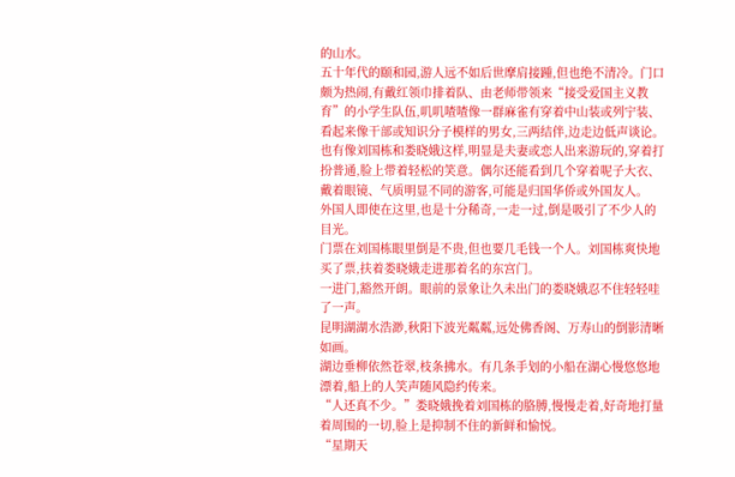的山水。
五十年代的颐和园,游人远不如后世摩肩接踵,但也绝不清冷。门口颇为热闹,有戴红领巾排着队、由老师带领来“接受爱国主义教育”的小学生队伍,叽叽喳喳像一群麻雀有穿着中山装或列宁装、看起来像干部或知识分子模样的男女,三两结伴,边走边低声谈论。
也有像刘国栋和娄晓娥这样,明显是夫妻或恋人出来游玩的,穿着打扮普通,脸上带着轻松的笑意。偶尔还能看到几个穿着呢子大衣、戴着眼镜、气质明显不同的游客,可能是归国华侨或外国友人。
外国人即使在这里,也是十分稀奇,一走一过,倒是吸引了不少人的目光。
门票在刘国栋眼里倒是不贵,但也要几毛钱一个人。刘国栋爽快地买了票,扶着娄晓娥走进那着名的东宫门。
一进门,豁然开朗。眼前的景象让久未出门的娄晓娥忍不住轻轻哇了一声。
昆明湖湖水浩渺,秋阳下波光粼粼,远处佛香阁、万寿山的倒影清晰如画。
湖边垂柳依然苍翠,枝条拂水。有几条手划的小船在湖心慢悠悠地漂着,船上的人笑声随风隐约传来。
“人还真不少。”娄晓娥挽着刘国栋的胳膊,慢慢走着,好奇地打量着周围的一切,脸上是抑制不住的新鲜和愉悦。
“星期天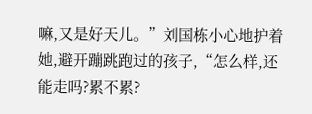嘛,又是好天儿。”刘国栋小心地护着她,避开蹦跳跑过的孩子,“怎么样,还能走吗?累不累?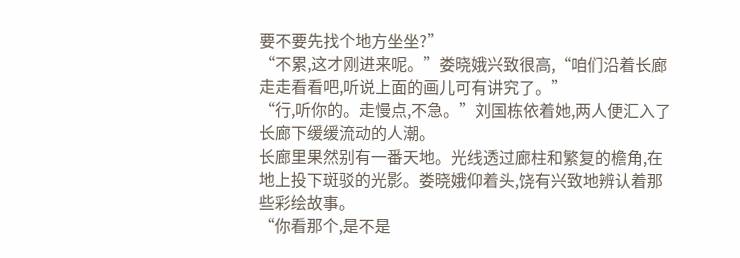要不要先找个地方坐坐?”
“不累,这才刚进来呢。”娄晓娥兴致很高,“咱们沿着长廊走走看看吧,听说上面的画儿可有讲究了。”
“行,听你的。走慢点,不急。”刘国栋依着她,两人便汇入了长廊下缓缓流动的人潮。
长廊里果然别有一番天地。光线透过廊柱和繁复的檐角,在地上投下斑驳的光影。娄晓娥仰着头,饶有兴致地辨认着那些彩绘故事。
“你看那个,是不是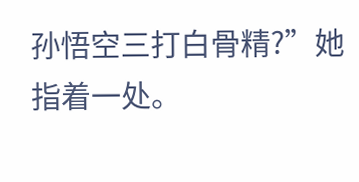孙悟空三打白骨精?”她指着一处。